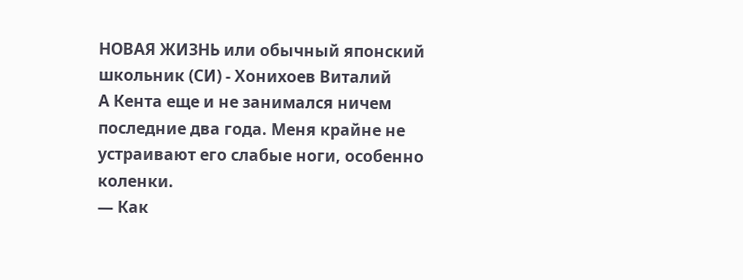НОВАЯ ЖИЗНЬ или обычный японский школьник (СИ) - Хонихоев Виталий
А Кента еще и не занимался ничем последние два года. Меня крайне не устраивают его слабые ноги, особенно коленки.
— Как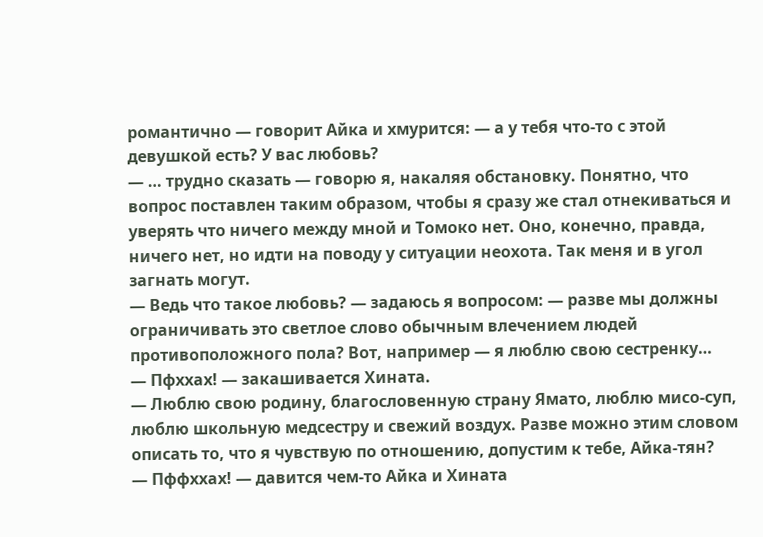романтично — говорит Айка и хмурится: — а у тебя что-то с этой девушкой есть? У вас любовь?
— … трудно сказать — говорю я, накаляя обстановку. Понятно, что вопрос поставлен таким образом, чтобы я сразу же стал отнекиваться и уверять что ничего между мной и Томоко нет. Оно, конечно, правда, ничего нет, но идти на поводу у ситуации неохота. Так меня и в угол загнать могут.
— Ведь что такое любовь? — задаюсь я вопросом: — разве мы должны ограничивать это светлое слово обычным влечением людей противоположного пола? Вот, например — я люблю свою сестренку…
— Пфххах! — закашивается Хината.
— Люблю свою родину, благословенную страну Ямато, люблю мисо-суп, люблю школьную медсестру и свежий воздух. Разве можно этим словом описать то, что я чувствую по отношению, допустим к тебе, Айка-тян?
— Пффххах! — давится чем-то Айка и Хината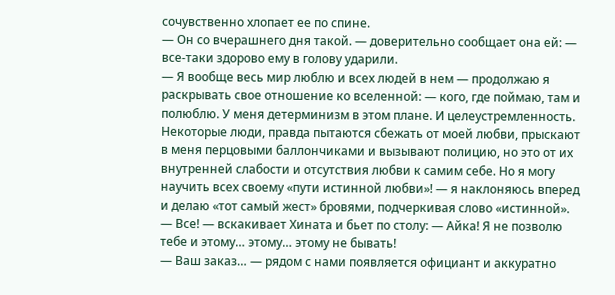сочувственно хлопает ее по спине.
— Он со вчерашнего дня такой. — доверительно сообщает она ей: — все-таки здорово ему в голову ударили.
— Я вообще весь мир люблю и всех людей в нем — продолжаю я раскрывать свое отношение ко вселенной: — кого, где поймаю, там и полюблю. У меня детерминизм в этом плане. И целеустремленность. Некоторые люди, правда пытаются сбежать от моей любви, прыскают в меня перцовыми баллончиками и вызывают полицию, но это от их внутренней слабости и отсутствия любви к самим себе. Но я могу научить всех своему «пути истинной любви»! — я наклоняюсь вперед и делаю «тот самый жест» бровями, подчеркивая слово «истинной».
— Все! — вскакивает Хината и бьет по столу: — Айка! Я не позволю тебе и этому… этому… этому не бывать!
— Ваш заказ… — рядом с нами появляется официант и аккуратно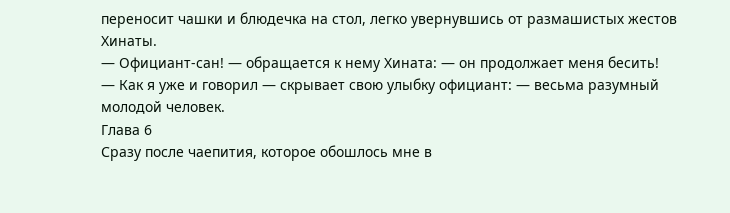переносит чашки и блюдечка на стол, легко увернувшись от размашистых жестов Хинаты.
— Официант-сан! — обращается к нему Хината: — он продолжает меня бесить!
— Как я уже и говорил — скрывает свою улыбку официант: — весьма разумный молодой человек.
Глава 6
Сразу после чаепития, которое обошлось мне в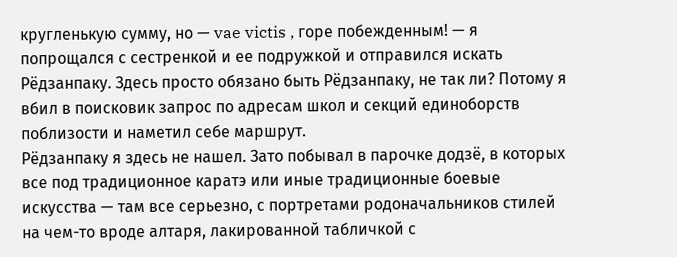кругленькую сумму, но — vae victis , горе побежденным! — я попрощался с сестренкой и ее подружкой и отправился искать Рёдзанпаку. Здесь просто обязано быть Рёдзанпаку, не так ли? Потому я вбил в поисковик запрос по адресам школ и секций единоборств поблизости и наметил себе маршрут.
Рёдзанпаку я здесь не нашел. Зато побывал в парочке додзё, в которых все под традиционное каратэ или иные традиционные боевые искусства — там все серьезно, с портретами родоначальников стилей на чем-то вроде алтаря, лакированной табличкой с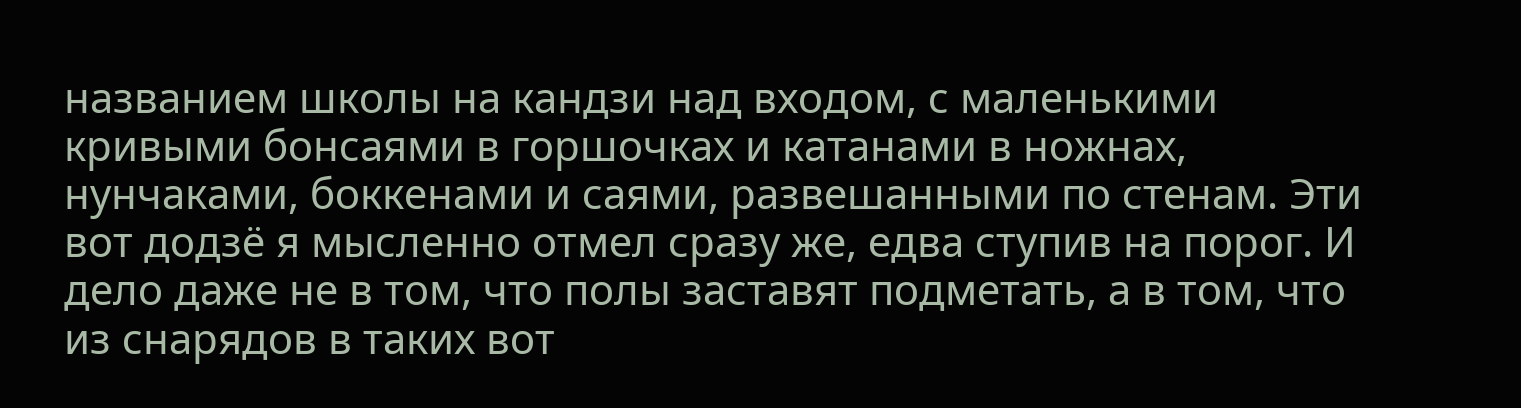названием школы на кандзи над входом, с маленькими кривыми бонсаями в горшочках и катанами в ножнах, нунчаками, боккенами и саями, развешанными по стенам. Эти вот додзё я мысленно отмел сразу же, едва ступив на порог. И дело даже не в том, что полы заставят подметать, а в том, что из снарядов в таких вот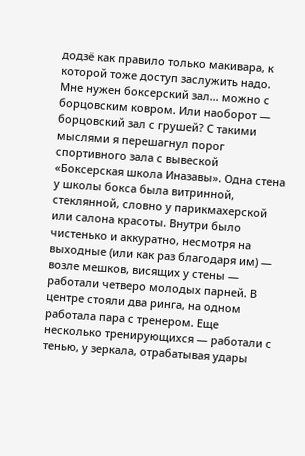додзё как правило только макивара, к которой тоже доступ заслужить надо. Мне нужен боксерский зал… можно с борцовским ковром. Или наоборот — борцовский зал с грушей? С такими мыслями я перешагнул порог спортивного зала с вывеской «Боксерская школа Иназавы». Одна стена у школы бокса была витринной, стеклянной, словно у парикмахерской или салона красоты. Внутри было чистенько и аккуратно, несмотря на выходные (или как раз благодаря им) — возле мешков, висящих у стены — работали четверо молодых парней. В центре стояли два ринга, на одном работала пара с тренером. Еще несколько тренирующихся — работали с тенью, у зеркала, отрабатывая удары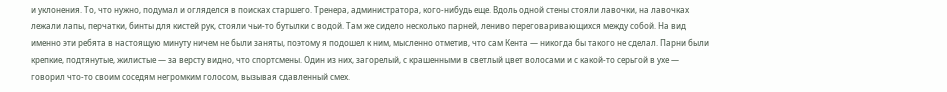и уклонения. То, что нужно, подумал и огляделся в поисках старшего. Тренера, администратора, кого-нибудь еще. Вдоль одной стены стояли лавочки, на лавочках лежали лапы, перчатки, бинты для кистей рук, стояли чьи-то бутылки с водой. Там же сидело несколько парней, лениво переговаривающихся между собой. На вид именно эти ребята в настоящую минуту ничем не были заняты, поэтому я подошел к ним, мысленно отметив, что сам Кента — никогда бы такого не сделал. Парни были крепкие, подтянутые, жилистые — за версту видно, что спортсмены. Один из них, загорелый, с крашенными в светлый цвет волосами и с какой-то серьгой в ухе — говорил что-то своим соседям негромким голосом, вызывая сдавленный смех.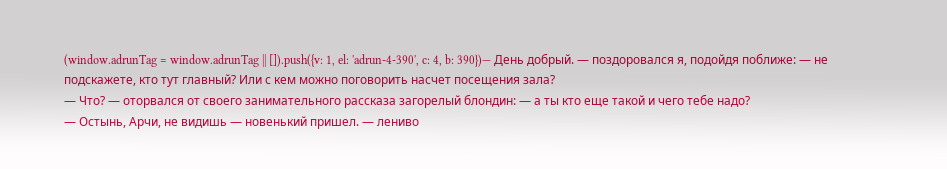(window.adrunTag = window.adrunTag || []).push({v: 1, el: 'adrun-4-390', c: 4, b: 390})— День добрый. — поздоровался я, подойдя поближе: — не подскажете, кто тут главный? Или с кем можно поговорить насчет посещения зала?
— Что? — оторвался от своего занимательного рассказа загорелый блондин: — а ты кто еще такой и чего тебе надо?
— Остынь, Арчи, не видишь — новенький пришел. — лениво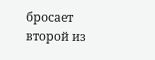бросает второй из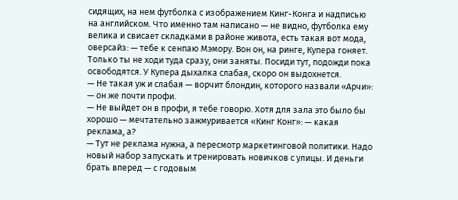сидящих, на нем футболка с изображением Кинг-Конга и надписью на английском. Что именно там написано — не видно, футболка ему велика и свисает складками в районе живота, есть такая вот мода, оверсайз: — тебе к сенпаю Мэмору. Вон он, на ринге, Купера гоняет. Только ты не ходи туда сразу, они заняты. Посиди тут, подожди пока освободятся. У Купера дыхалка слабая, скоро он выдохнется.
— Не такая уж и слабая — ворчит блондин, которого назвали «Арчи»: — он же почти профи.
— Не выйдет он в профи, я тебе говорю. Хотя для зала это было бы хорошо — мечтательно зажмуривается «Кинг Конг»: — какая реклама, а?
— Тут не реклама нужна, а пересмотр маркетинговой политики. Надо новый набор запускать и тренировать новичков с улицы. И деньги брать вперед — с годовым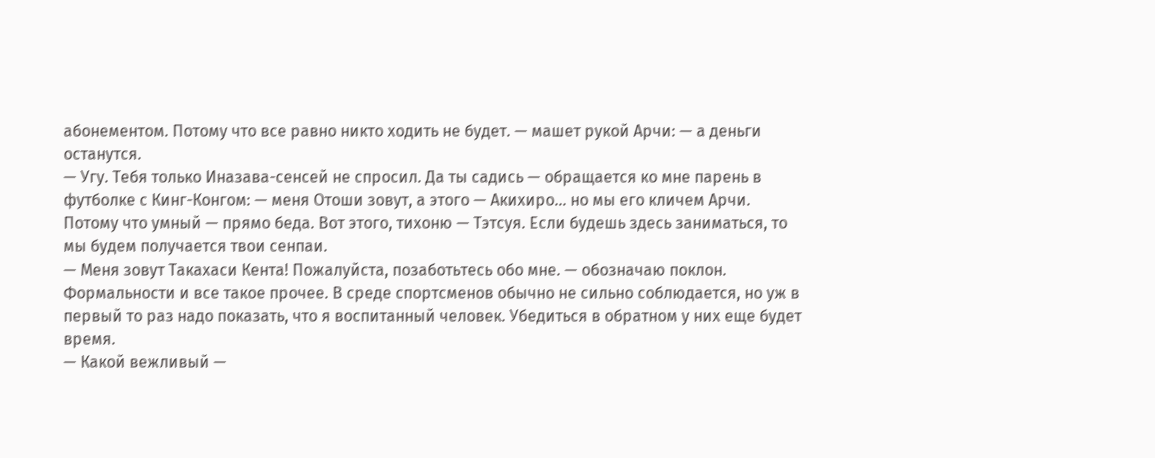абонементом. Потому что все равно никто ходить не будет. — машет рукой Арчи: — а деньги останутся.
— Угу. Тебя только Иназава-сенсей не спросил. Да ты садись — обращается ко мне парень в футболке с Кинг-Конгом: — меня Отоши зовут, а этого — Акихиро… но мы его кличем Арчи. Потому что умный — прямо беда. Вот этого, тихоню — Тэтсуя. Если будешь здесь заниматься, то мы будем получается твои сенпаи.
— Меня зовут Такахаси Кента! Пожалуйста, позаботьтесь обо мне. — обозначаю поклон. Формальности и все такое прочее. В среде спортсменов обычно не сильно соблюдается, но уж в первый то раз надо показать, что я воспитанный человек. Убедиться в обратном у них еще будет время.
— Какой вежливый —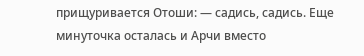прищуривается Отоши: — садись, садись. Еще минуточка осталась и Арчи вместо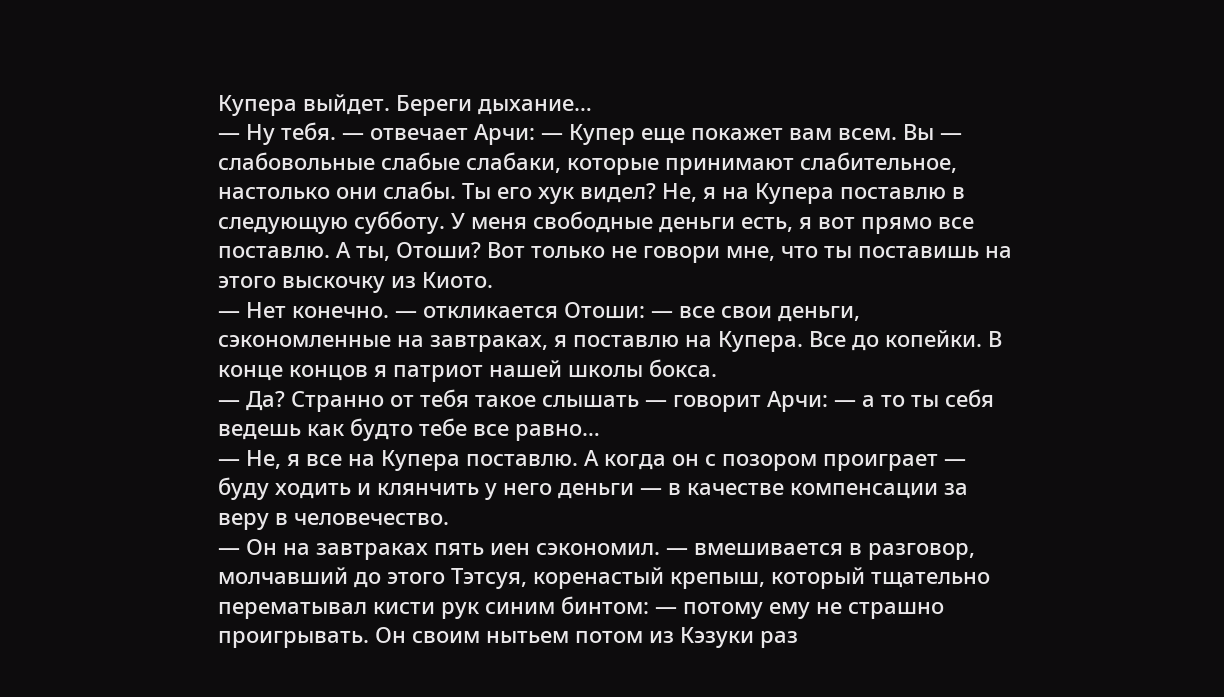Купера выйдет. Береги дыхание…
— Ну тебя. — отвечает Арчи: — Купер еще покажет вам всем. Вы — слабовольные слабые слабаки, которые принимают слабительное, настолько они слабы. Ты его хук видел? Не, я на Купера поставлю в следующую субботу. У меня свободные деньги есть, я вот прямо все поставлю. А ты, Отоши? Вот только не говори мне, что ты поставишь на этого выскочку из Киото.
— Нет конечно. — откликается Отоши: — все свои деньги, сэкономленные на завтраках, я поставлю на Купера. Все до копейки. В конце концов я патриот нашей школы бокса.
— Да? Странно от тебя такое слышать — говорит Арчи: — а то ты себя ведешь как будто тебе все равно…
— Не, я все на Купера поставлю. А когда он с позором проиграет — буду ходить и клянчить у него деньги — в качестве компенсации за веру в человечество.
— Он на завтраках пять иен сэкономил. — вмешивается в разговор, молчавший до этого Тэтсуя, коренастый крепыш, который тщательно перематывал кисти рук синим бинтом: — потому ему не страшно проигрывать. Он своим нытьем потом из Кэзуки раз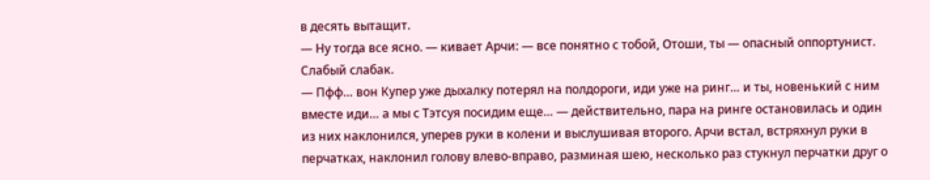в десять вытащит.
— Ну тогда все ясно. — кивает Арчи: — все понятно с тобой, Отоши, ты — опасный оппортунист. Слабый слабак.
— Пфф… вон Купер уже дыхалку потерял на полдороги, иди уже на ринг… и ты, новенький с ним вместе иди… а мы с Тэтсуя посидим еще… — действительно, пара на ринге остановилась и один из них наклонился, уперев руки в колени и выслушивая второго. Арчи встал, встряхнул руки в перчатках, наклонил голову влево-вправо, разминая шею, несколько раз стукнул перчатки друг о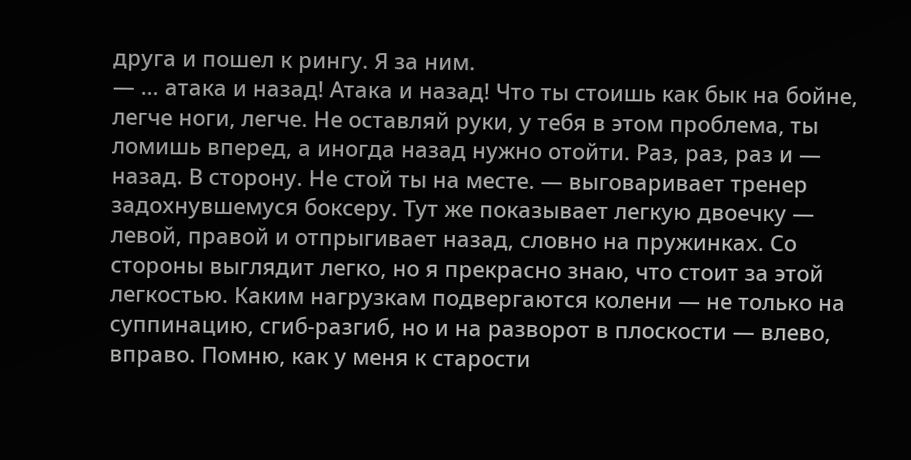друга и пошел к рингу. Я за ним.
— … атака и назад! Атака и назад! Что ты стоишь как бык на бойне, легче ноги, легче. Не оставляй руки, у тебя в этом проблема, ты ломишь вперед, а иногда назад нужно отойти. Раз, раз, раз и — назад. В сторону. Не стой ты на месте. — выговаривает тренер задохнувшемуся боксеру. Тут же показывает легкую двоечку — левой, правой и отпрыгивает назад, словно на пружинках. Со стороны выглядит легко, но я прекрасно знаю, что стоит за этой легкостью. Каким нагрузкам подвергаются колени — не только на суппинацию, сгиб-разгиб, но и на разворот в плоскости — влево, вправо. Помню, как у меня к старости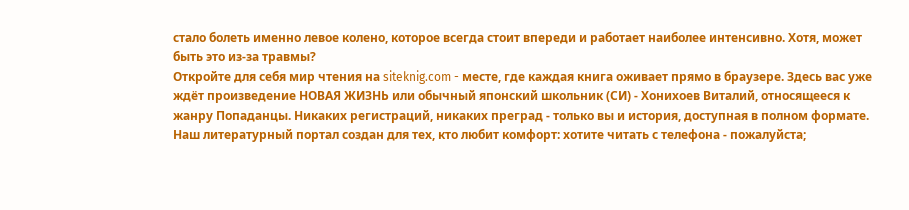стало болеть именно левое колено, которое всегда стоит впереди и работает наиболее интенсивно. Хотя, может быть это из-за травмы?
Откройте для себя мир чтения на siteknig.com - месте, где каждая книга оживает прямо в браузере. Здесь вас уже ждёт произведение НОВАЯ ЖИЗНЬ или обычный японский школьник (СИ) - Хонихоев Виталий, относящееся к жанру Попаданцы. Никаких регистраций, никаких преград - только вы и история, доступная в полном формате. Наш литературный портал создан для тех, кто любит комфорт: хотите читать с телефона - пожалуйста;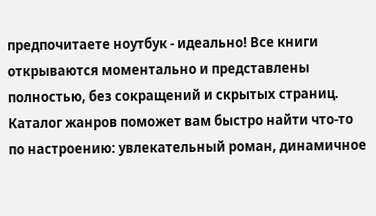предпочитаете ноутбук - идеально! Все книги открываются моментально и представлены полностью, без сокращений и скрытых страниц. Каталог жанров поможет вам быстро найти что-то по настроению: увлекательный роман, динамичное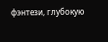фэнтези, глубокую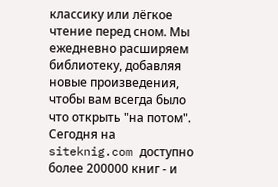классику или лёгкое чтение перед сном. Мы ежедневно расширяем библиотеку, добавляя новые произведения, чтобы вам всегда было что открыть "на потом". Сегодня на siteknig.com доступно более 200000 книг - и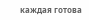каждая готова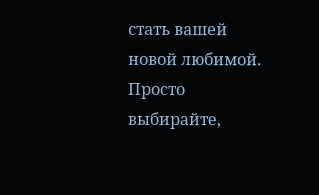стать вашей новой любимой. Просто выбирайте,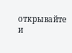открывайте и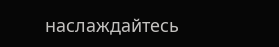наслаждайтесь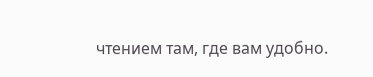чтением там, где вам удобно.